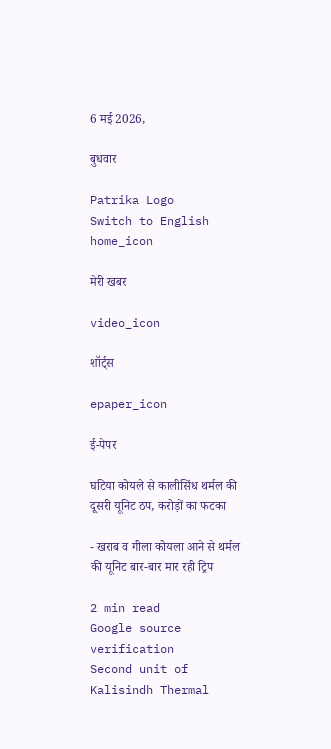6 मई 2026,

बुधवार

Patrika Logo
Switch to English
home_icon

मेरी खबर

video_icon

शॉर्ट्स

epaper_icon

ई-पेपर

घटिया कोयले से कालीसिंध थर्मल की दूसरी यूनिट ठप, करोड़ों का फटका

- खराब व गीला कोयला आने से थर्मल की यूनिट बार-बार मार रही ट्रिप

2 min read
Google source verification
Second unit of Kalisindh Thermal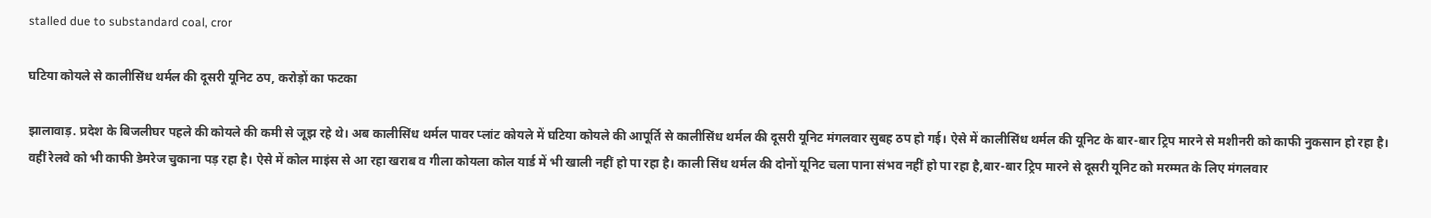stalled due to substandard coal, cror

घटिया कोयले से कालीसिंध थर्मल की दूसरी यूनिट ठप, करोड़ों का फटका

झालावाड़. प्रदेश के बिजलीघर पहले की कोयले की कमी से जूझ रहे थे। अब कालीसिंध थर्मल पावर प्लांट कोयले में घटिया कोयले की आपूर्ति से कालीसिंध थर्मल की दूसरी यूनिट मंगलवार सुबह ठप हो गई। ऐसे में कालीसिंध थर्मल की यूनिट के बार-बार ट्रिप मारने से मशीनरी को काफी नुकसान हो रहा है। वहीं रेलवे को भी काफी डेमरेज चुकाना पड़ रहा है। ऐसे में कोल माइंस से आ रहा खराब व गीला कोयला कोल यार्ड में भी खाली नहीं हो पा रहा है। काली सिंध थर्मल की दोनों यूनिट चला पाना संभव नहीं हो पा रहा है,बार-बार ट्रिप मारने से दूसरी यूनिट को मरम्मत के लिए मंगलवार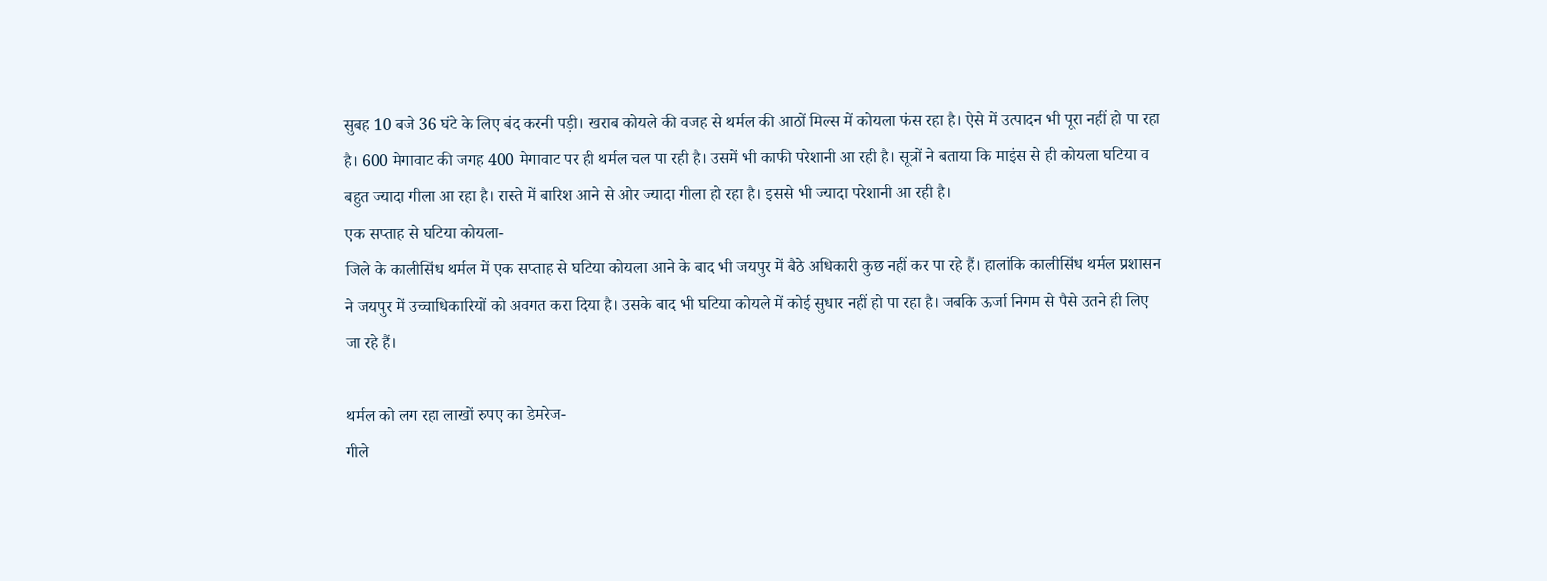सुबह 10 बजे 36 घंटे के लिए बंद करनी पड़ी। खराब कोयले की वजह से थर्मल की आठों मिल्स में कोयला फंस रहा है। ऐसे में उत्पादन भी पूरा नहीं हो पा रहा है। 600 मेगावाट की जगह 400 मेगावाट पर ही थर्मल चल पा रही है। उसमें भी काफी परेशानी आ रही है। सूत्रों ने बताया कि माइंस से ही कोयला घटिया व बहुत ज्यादा गीला आ रहा है। रास्ते में बारिश आने से ओर ज्यादा गीला हो रहा है। इससे भी ज्यादा परेशानी आ रही है।
एक सप्ताह से घटिया कोयला-
जिले के कालीसिंध थर्मल में एक सप्ताह से घटिया कोयला आने के बाद भी जयपुर में बैठे अधिकारी कुछ नहीं कर पा रहे हैं। हालांकि कालीसिंध थर्मल प्रशासन ने जयपुर में उच्चाधिकारियों को अवगत करा दिया है। उसके बाद भी घटिया कोयले में कोई सुधार नहीं हो पा रहा है। जबकि ऊर्जा निगम से पैसे उतने ही लिए जा रहे हैं।

थर्मल को लग रहा लाखों रुपए का डेमरेज-
गीले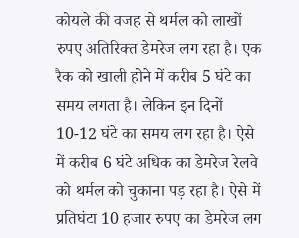कोयले की वजह से थर्मल को लाखों रुपए अतिरिक्त डेमरेज लग रहा है। एक रैक को खाली होने में करीब 5 घंटे का समय लगता है। लेकिन इन दिनों 10-12 घंटे का समय लग रहा है। ऐसे में करीब 6 घंटे अधिक का डेमरेज रेलवे को थर्मल को चुकाना पड़ रहा है। ऐसे में प्रतिघंटा 10 हजार रुपए का डेमरेज लग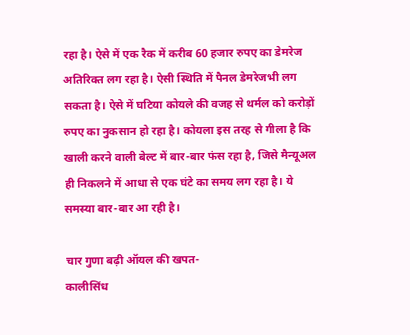रहा है। ऐसे में एक रैक में करीब 60 हजार रुपए का डेमरेज अतिरिक्त लग रहा है। ऐसी स्थिति में पैनल डेमरेजभी लग सकता है। ऐसे में घटिया कोयले की वजह से थर्मल को करोड़ों रुपए का नुकसान हो रहा है। कोयला इस तरह से गीला है कि खाली करने वाली बेल्ट में बार-बार फंस रहा है, जिसे मैन्यूअल ही निकलने में आधा से एक घंटे का समय लग रहा है। ये समस्या बार-बार आ रही है।

चार गुणा बढ़ी ऑयल की खपत-
कालीसिंध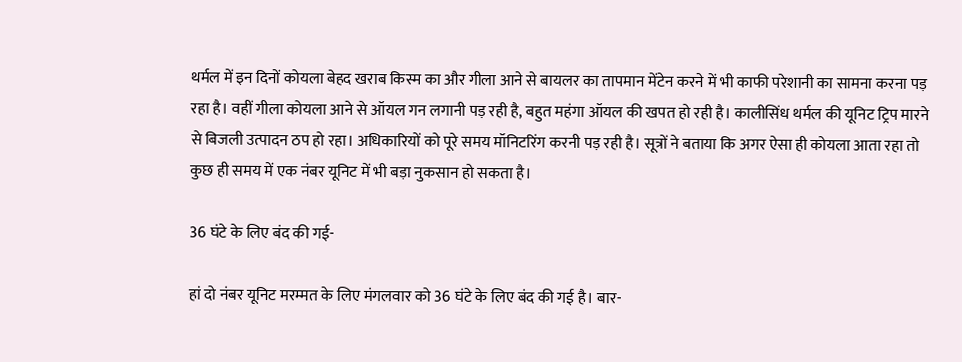थर्मल में इन दिनों कोयला बेहद खराब किस्म का और गीला आने से बायलर का तापमान मेंटेन करने में भी काफी परेशानी का सामना करना पड़ रहा है। वहीं गीला कोयला आने से ऑयल गन लगानी पड़ रही है, बहुत महंगा ऑयल की खपत हो रही है। कालीसिंध थर्मल की यूनिट ट्रिप मारने से बिजली उत्पादन ठप हो रहा। अधिकारियों को पूरे समय मॉनिटरिंग करनी पड़ रही है। सूत्रों ने बताया कि अगर ऐसा ही कोयला आता रहा तो कुछ ही समय में एक नंबर यूनिट में भी बड़ा नुकसान हो सकता है।

36 घंटे के लिए बंद की गई-

हां दो नंबर यूनिट मरम्मत के लिए मंगलवार को 36 घंटे के लिए बंद की गई है। बार-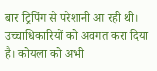बार ट्रिपिंग से परेशानी आ रही थी। उच्चाधिकारियों को अवगत करा दिया है। कोयला को अभी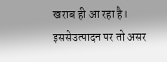खराब ही आ रहा है। इससेउत्पादन पर तो असर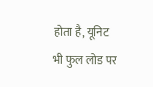होता है, यूनिट भी फुल लोड पर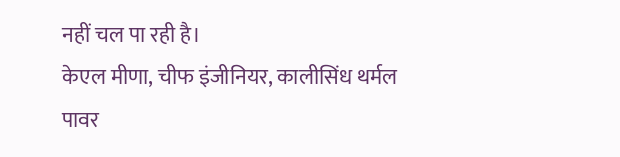नहीं चल पा रही है।
केएल मीणा, चीफ इंजीनियर, कालीसिंध थर्मल पावर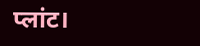प्लांट।